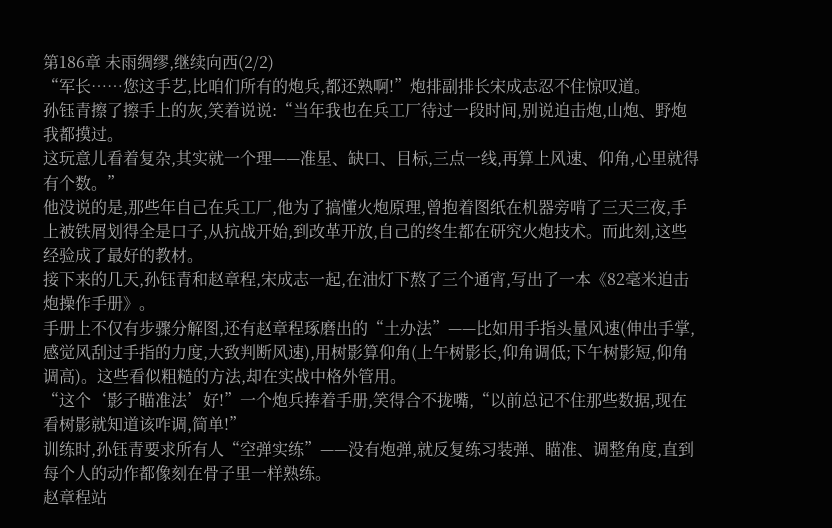第186章 未雨绸缪,继续向西(2/2)
“军长……您这手艺,比咱们所有的炮兵,都还熟啊!”炮排副排长宋成志忍不住惊叹道。
孙钰青擦了擦手上的灰,笑着说说:“当年我也在兵工厂待过一段时间,别说迫击炮,山炮、野炮我都摸过。
这玩意儿看着复杂,其实就一个理——准星、缺口、目标,三点一线,再算上风速、仰角,心里就得有个数。”
他没说的是,那些年自己在兵工厂,他为了搞懂火炮原理,曾抱着图纸在机器旁啃了三天三夜,手上被铁屑划得全是口子,从抗战开始,到改革开放,自己的终生都在研究火炮技术。而此刻,这些经验成了最好的教材。
接下来的几天,孙钰青和赵章程,宋成志一起,在油灯下熬了三个通宵,写出了一本《82毫米迫击炮操作手册》。
手册上不仅有步骤分解图,还有赵章程琢磨出的“土办法”——比如用手指头量风速(伸出手掌,感觉风刮过手指的力度,大致判断风速),用树影算仰角(上午树影长,仰角调低;下午树影短,仰角调高)。这些看似粗糙的方法,却在实战中格外管用。
“这个‘影子瞄准法’好!”一个炮兵捧着手册,笑得合不拢嘴,“以前总记不住那些数据,现在看树影就知道该咋调,简单!”
训练时,孙钰青要求所有人“空弹实练”——没有炮弹,就反复练习装弹、瞄准、调整角度,直到每个人的动作都像刻在骨子里一样熟练。
赵章程站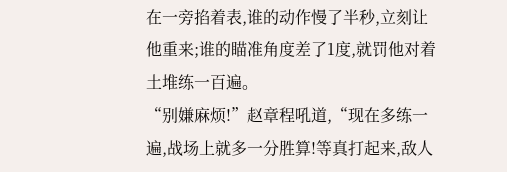在一旁掐着表,谁的动作慢了半秒,立刻让他重来;谁的瞄准角度差了1度,就罚他对着土堆练一百遍。
“别嫌麻烦!”赵章程吼道,“现在多练一遍,战场上就多一分胜算!等真打起来,敌人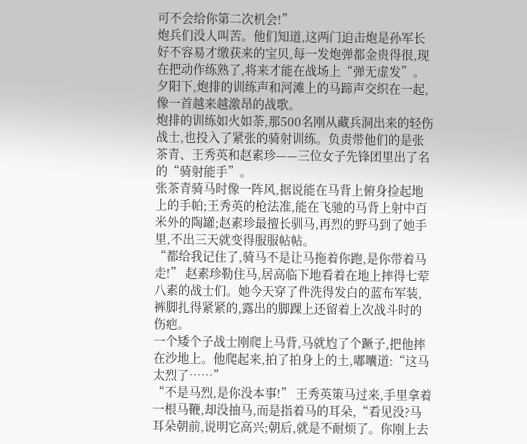可不会给你第二次机会!”
炮兵们没人叫苦。他们知道,这两门迫击炮是孙军长好不容易才缴获来的宝贝,每一发炮弹都金贵得很,现在把动作练熟了,将来才能在战场上“弹无虚发”。夕阳下,炮排的训练声和河滩上的马蹄声交织在一起,像一首越来越激昂的战歌。
炮排的训练如火如荼,那500名刚从藏兵洞出来的轻伤战士,也投入了紧张的骑射训练。负责带他们的是张茶青、王秀英和赵素珍——三位女子先锋团里出了名的“骑射能手”。
张茶青骑马时像一阵风,据说能在马背上俯身捡起地上的手帕;王秀英的枪法准,能在飞驰的马背上射中百米外的陶罐;赵素珍最擅长驯马,再烈的野马到了她手里,不出三天就变得服服帖帖。
“都给我记住了,骑马不是让马拖着你跑,是你带着马走!” 赵素珍勒住马,居高临下地看着在地上摔得七荤八素的战士们。她今天穿了件洗得发白的蓝布军装,裤脚扎得紧紧的,露出的脚踝上还留着上次战斗时的伤疤。
一个矮个子战士刚爬上马背,马就尥了个蹶子,把他摔在沙地上。他爬起来,拍了拍身上的土,嘟囔道:“这马太烈了……”
“不是马烈,是你没本事!” 王秀英策马过来,手里拿着一根马鞭,却没抽马,而是指着马的耳朵,“看见没?马耳朵朝前,说明它高兴;朝后,就是不耐烦了。你刚上去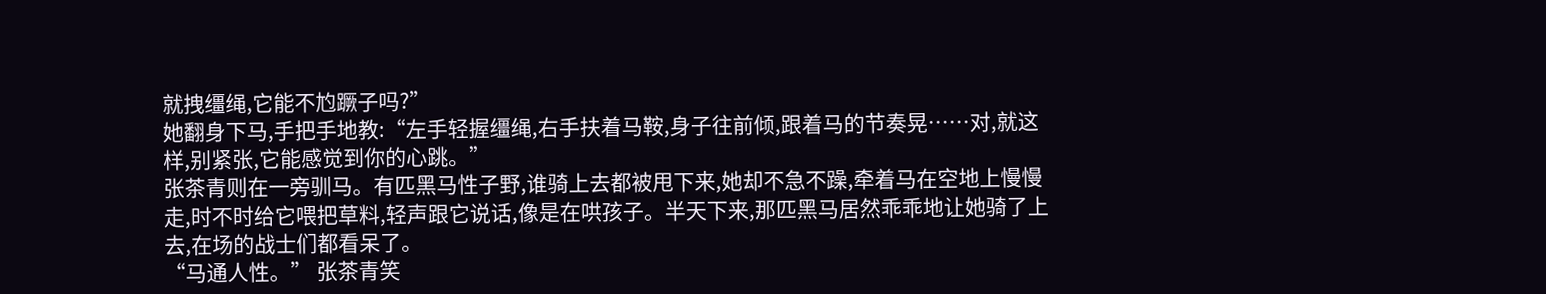就拽缰绳,它能不尥蹶子吗?”
她翻身下马,手把手地教:“左手轻握缰绳,右手扶着马鞍,身子往前倾,跟着马的节奏晃……对,就这样,别紧张,它能感觉到你的心跳。”
张茶青则在一旁驯马。有匹黑马性子野,谁骑上去都被甩下来,她却不急不躁,牵着马在空地上慢慢走,时不时给它喂把草料,轻声跟它说话,像是在哄孩子。半天下来,那匹黑马居然乖乖地让她骑了上去,在场的战士们都看呆了。
“马通人性。” 张茶青笑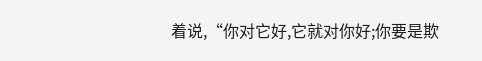着说,“你对它好,它就对你好;你要是欺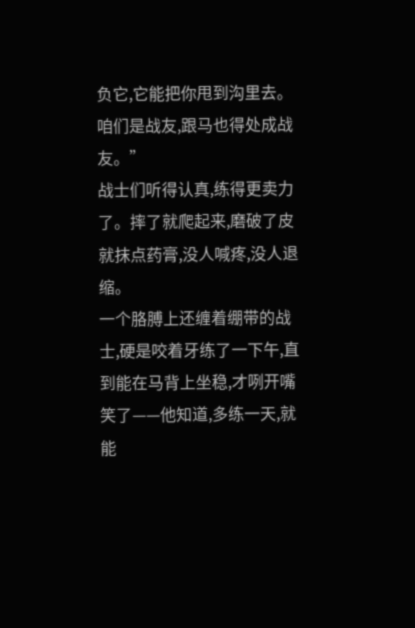负它,它能把你甩到沟里去。咱们是战友,跟马也得处成战友。”
战士们听得认真,练得更卖力了。摔了就爬起来,磨破了皮就抹点药膏,没人喊疼,没人退缩。
一个胳膊上还缠着绷带的战士,硬是咬着牙练了一下午,直到能在马背上坐稳,才咧开嘴笑了——他知道,多练一天,就能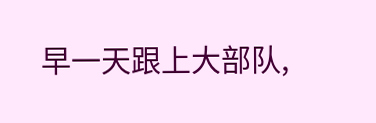早一天跟上大部队,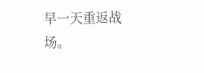早一天重返战场。